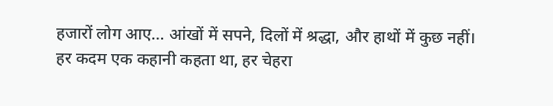हजारों लोग आए… आंखों में सपने, दिलों में श्रद्धा, और हाथों में कुछ नहीं। हर कदम एक कहानी कहता था, हर चेहरा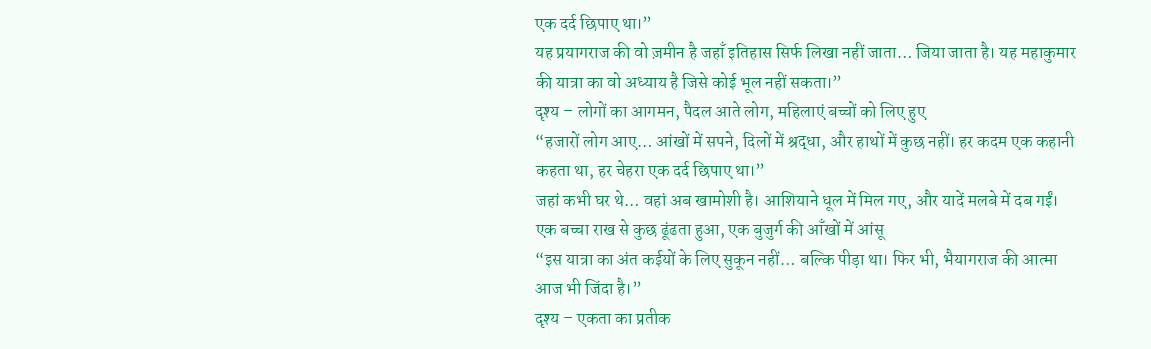एक दर्द छिपाए था।”
यह प्रयागराज की वो ज़मीन है जहाँ इतिहास सिर्फ लिखा नहीं जाता… जिया जाता है। यह महाकुमार की यात्रा का वो अध्याय है जिसे कोई भूल नहीं सकता।”
दृश्य – लोगों का आगमन, पैदल आते लोग, महिलाएं बच्चों को लिए हुए
“हजारों लोग आए… आंखों में सपने, दिलों में श्रद्धा, और हाथों में कुछ नहीं। हर कदम एक कहानी कहता था, हर चेहरा एक दर्द छिपाए था।”
जहां कभी घर थे… वहां अब खामोशी है। आशियाने धूल में मिल गए, और यादें मलबे में दब गईं।
एक बच्चा राख से कुछ ढूंढता हुआ, एक बुजुर्ग की आँखों में आंसू
“इस यात्रा का अंत कईयों के लिए सुकून नहीं… बल्कि पीड़ा था। फिर भी, भैयागराज की आत्मा आज भी जिंदा है।”
दृश्य – एकता का प्रतीक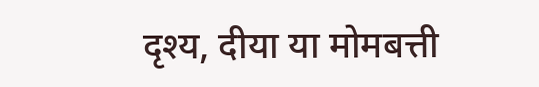दृश्य, दीया या मोमबत्ती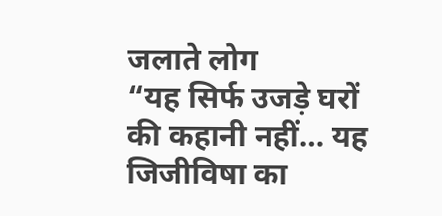जलाते लोग
“यह सिर्फ उजड़े घरों की कहानी नहीं… यह जिजीविषा का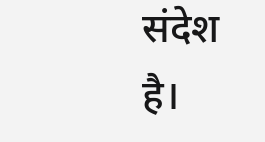संदेश है।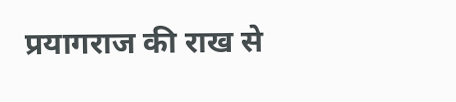प्रयागराज की राख से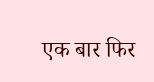एक बार फिर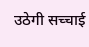उठेगी सच्चाई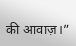की आवाज़।”